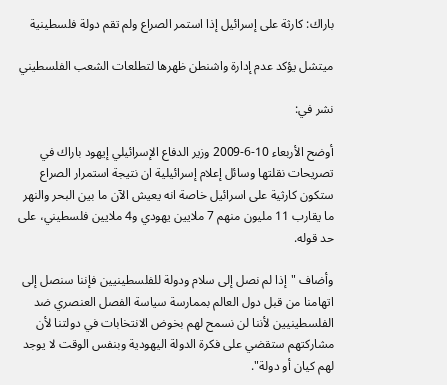باراك: كارثة على إسرائيل إذا استمر الصراع ولم تقم دولة فلسطينية

ميتشل يؤكد عدم إدارة واشنطن ظهرها لتطلعات الشعب الفلسطيني

نشر في:

أوضح الأربعاء 10-6-2009 وزير الدفاع الإسرائيلي إيهود باراك في تصريحات نقلتها وسائل إعلام إسرائيلية ان نتيجة استمرار الصراع ستكون كارثية على اسرائيل خاصة انه يعيش الآن ما بين البحر والنهر ما يقارب 11 مليون منهم 7 ملايين يهودي و4 ملايين فلسطيني، على حد قوله.

وأضاف "إذا لم نصل إلى سلام ودولة للفلسطينيين فإننا سنصل إلى اتهامنا من قبل دول العالم بممارسة سياسة الفصل العنصري ضد الفلسطينيين لأننا لن نسمح لهم بخوض الانتخابات في دولتنا لأن مشاركتهم ستقضي على فكرة الدولة اليهودية وبنفس الوقت لا يوجد لهم كيان أو دولة".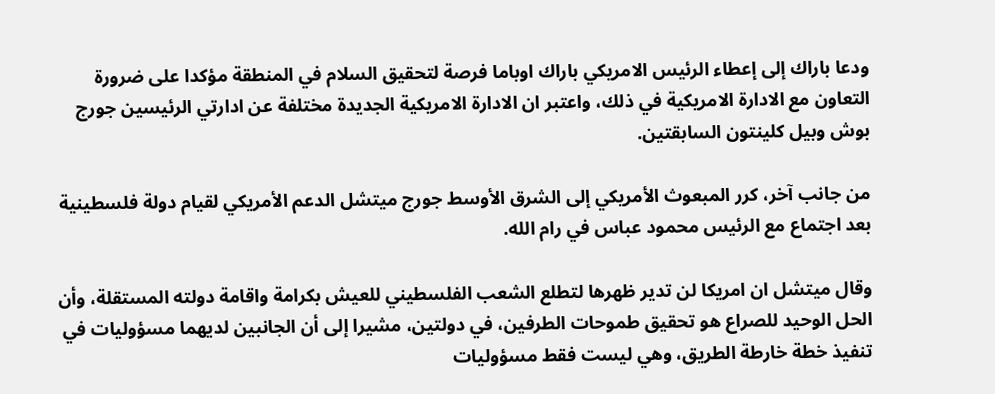ودعا باراك إلى إعطاء الرئيس الامريكي باراك اوباما فرصة لتحقيق السلام في المنطقة مؤكدا على ضرورة التعاون مع الادارة الامريكية في ذلك، واعتبر ان الادارة الامريكية الجديدة مختلفة عن ادارتي الرئيسين جورج بوش وبيل كلينتون السابقتين.

من جانب آخر، كرر المبعوث الأمريكي إلى الشرق الأوسط جورج ميتشل الدعم الأمريكي لقيام دولة فلسطينية بعد اجتماع مع الرئيس محمود عباس في رام الله.

وقال ميتشل ان امريكا لن تدير ظهرها لتطلع الشعب الفلسطيني للعيش بكرامة واقامة دولته المستقلة، وأن الحل الوحيد للصراع هو تحقيق طموحات الطرفين، في دولتين، مشيرا إلى أن الجانبين لديهما مسؤوليات في تنفيذ خطة خارطة الطريق، وهي ليست فقط مسؤوليات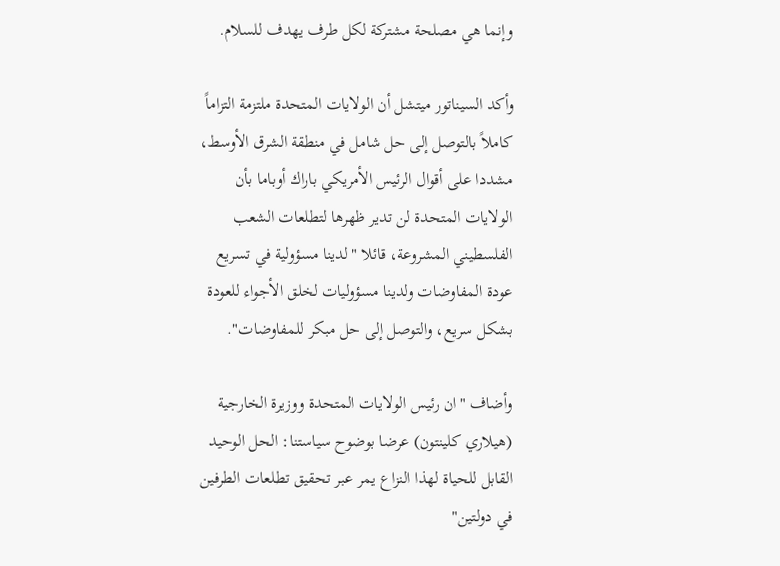وإنما هي مصلحة مشتركة لكل طرف يهدف للسلام.

وأكد السيناتور ميتشل أن الولايات المتحدة ملتزمة التزاماً كاملاً بالتوصل إلى حل شامل في منطقة الشرق الأوسط، مشددا على أقوال الرئيس الأمريكي باراك أوباما بأن الولايات المتحدة لن تدير ظهرها لتطلعات الشعب الفلسطيني المشروعة، قائلا "لدينا مسؤولية في تسريع عودة المفاوضات ولدينا مسؤوليات لخلق الأجواء للعودة بشكل سريع، والتوصل إلى حل مبكر للمفاوضات".

وأضاف "ان رئيس الولايات المتحدة ووزيرة الخارجية (هيلاري كلينتون) عرضا بوضوح سياستنا: الحل الوحيد القابل للحياة لهذا النزاع يمر عبر تحقيق تطلعات الطرفين في دولتين"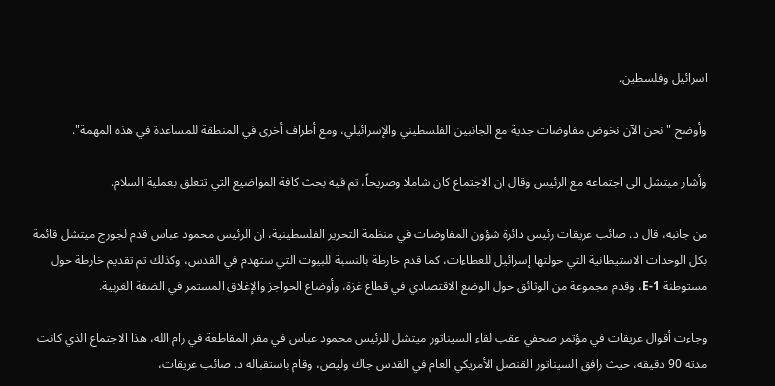اسرائيل وفلسطين.

وأوضح "نحن الآن نخوض مفاوضات جدية مع الجانبين الفلسطيني والإسرائيلي، ومع أطراف أخرى في المنطقة للمساعدة في هذه المهمة".

وأشار ميتشل الى اجتماعه مع الرئيس وقال ان الاجتماع كان شاملا وصريحاً، تم فيه بحث كافة المواضيع التي تتعلق بعملية السلام.

من جانبه، قال د. صائب عريقات رئيس دائرة شؤون المفاوضات في منظمة التحرير الفلسطينية، ان الرئيس محمود عباس قدم لجورج ميتشل قائمة بكل الوحدات الاستيطانية التي حولتها إسرائيل للعطاءات، كما قدم خارطة بالنسبة للبيوت التي ستهدم في القدس، وكذلك تم تقديم خارطة حول مستوطنة E-1، وقدم مجموعة من الوثائق حول الوضع الاقتصادي في قطاع غزة، وأوضاع الحواجز والإغلاق المستمر في الضفة الغربية.

وجاءت أقوال عريقات في مؤتمر صحفي عقب لقاء السيناتور ميتشل للرئيس محمود عباس في مقر المقاطعة في رام الله، هذا الاجتماع الذي كانت مدته 90 دقيقه، حيث رافق السيناتور القنصل الأمريكي العام في القدس جاك وليص، وقام باستقباله د. صائب عريقات،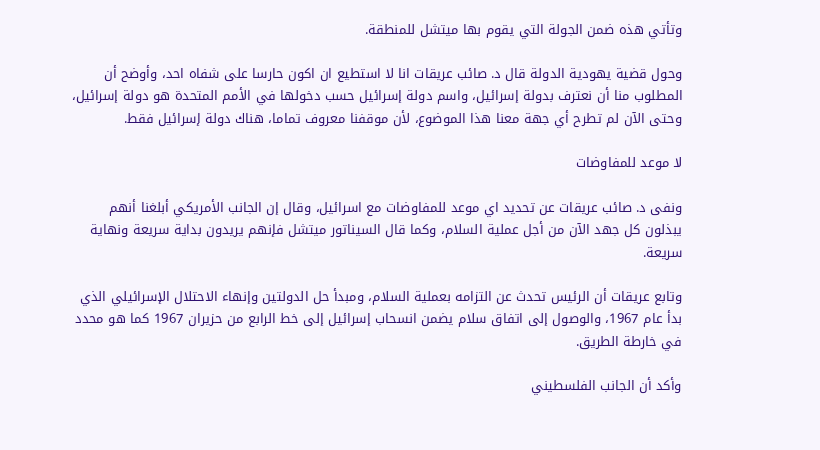وتأتي هذه ضمن الجولة التي يقوم بها ميتشل للمنطقة.

وحول قضية يهودية الدولة قال د. صائب عريقات انا لا استطيع ان اكون حارسا على شفاه احد، وأوضح أن المطلوب منا أن نعترف بدولة إسرائيل، واسم دولة إسرائيل حسب دخولها في الأمم المتحدة هو دولة إسرائيل، وحتى الآن لم تطرح أي جهة معنا هذا الموضوع، لأن موقفنا معروف تماما، هناك دولة إسرائيل فقط.

لا موعد للمفاوضات

ونفى د. صائب عريقات عن تحديد اي موعد للمفاوضات مع اسرائيل، وقال إن الجانب الأمريكي أبلغنا أنهم يبذلون كل جهد الآن من أجل عملية السلام، وكما قال السيناتور ميتشل فإنهم يريدون بداية سريعة ونهاية سريعة.

وتابع عريقات أن الرئيس تحدث عن التزامه بعملية السلام، ومبدأ حل الدولتين وإنهاء الاحتلال الإسرائيلي الذي بدأ عام 1967، والوصول إلى اتفاق سلام يضمن انسحاب إسرائيل إلى خط الرابع من حزيران 1967 كما هو محدد في خارطة الطريق.

وأكد أن الجانب الفلسطيني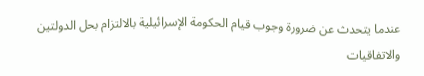عندما يتحدث عن ضرورة وجوب قيام الحكومة الإسرائيلية بالالتزام بحل الدولتين والاتفاقيات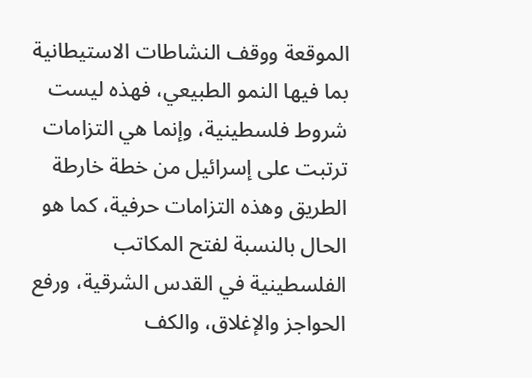الموقعة ووقف النشاطات الاستيطانية بما فيها النمو الطبيعي، فهذه ليست شروط فلسطينية، وإنما هي التزامات ترتبت على إسرائيل من خطة خارطة الطريق وهذه التزامات حرفية، كما هو الحال بالنسبة لفتح المكاتب الفلسطينية في القدس الشرقية، ورفع الحواجز والإغلاق، والكف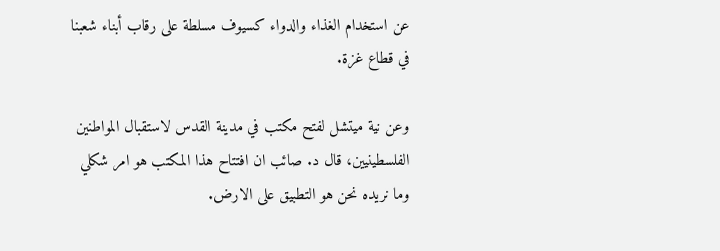عن استخدام الغذاء والدواء كسيوف مسلطة على رقاب أبناء شعبنا في قطاع غزة.

وعن نية ميتشل لفتح مكتب في مدينة القدس لاستقبال المواطنين الفلسطينيين، قال د. صائب ان افتتاح هذا المكتب هو امر شكلي وما نريده نحن هو التطبيق على الارض.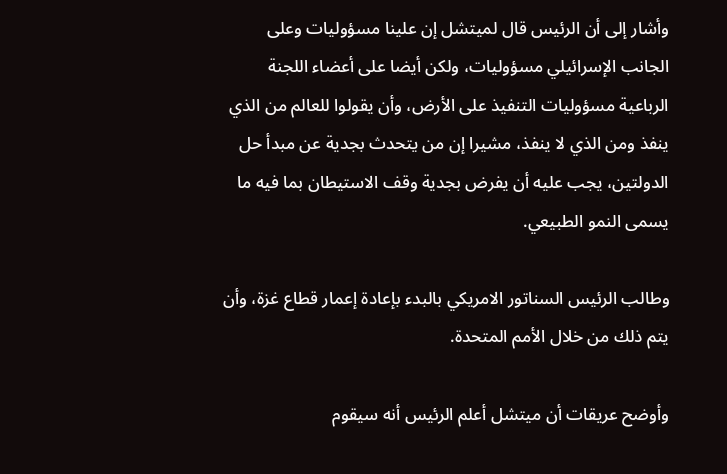وأشار إلى أن الرئيس قال لميتشل إن علينا مسؤوليات وعلى الجانب الإسرائيلي مسؤوليات، ولكن أيضا على أعضاء اللجنة الرباعية مسؤوليات التنفيذ على الأرض، وأن يقولوا للعالم من الذي ينفذ ومن الذي لا ينفذ، مشيرا إن من يتحدث بجدية عن مبدأ حل الدولتين، يجب عليه أن يفرض بجدية وقف الاستيطان بما فيه ما يسمى النمو الطبيعي.

وطالب الرئيس السناتور الامريكي بالبدء بإعادة إعمار قطاع غزة، وأن يتم ذلك من خلال الأمم المتحدة.

وأوضح عريقات أن ميتشل أعلم الرئيس أنه سيقوم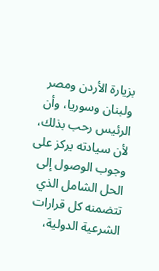بزيارة الأردن ومصر ولبنان وسوريا، وأن الرئيس رحب بذلك، لأن سيادته يركز على وجوب الوصول إلى الحل الشامل الذي تتضمنه كل قرارات الشرعية الدولية،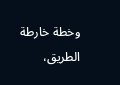وخطة خارطة الطريق،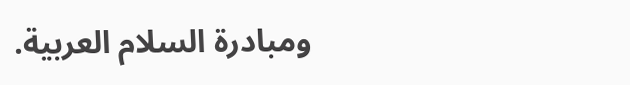ومبادرة السلام العربية.